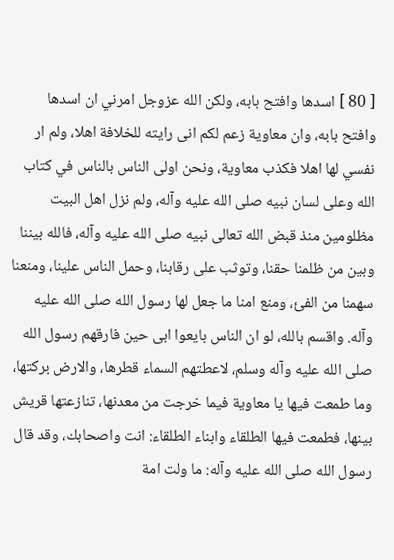[ 80 ] اسدها وافتح بابه، ولكن الله عزوجل امرني ان اسدها وافتح بابه، وان معاوية زعم لكم انى رايته للخلافة اهلا، ولم ار نفسي لها اهلا فكذب معاوية، ونحن اولى الناس بالناس في كتاب الله وعلى لسان نبيه صلى الله عليه وآله، ولم نزل اهل البيت مظلومين منذ قبض الله تعالى نبيه صلى الله عليه وآله، فالله بيننا وبين من ظلمنا حقنا، وتوثب على رقابنا، وحمل الناس علينا، ومنعنا سهمنا من الفئ، ومنع امنا ما جعل لها رسول الله صلى الله عليه وآله. واقسم بالله، لو ان الناس بايعوا ابى حين فارقهم رسول الله صلى الله عليه وآله وسلم، لاعطتهم السماء قطرها، والارض بركتها، وما طمعت فيها يا معاوية فيما خرجت من معدنها، تنازعتها قريش بينها، فطمعت فيها الطلقاء وابناء الطلقاء: انت واصحابك، وقد قال رسول الله صلى الله عليه وآله: ما ولت امة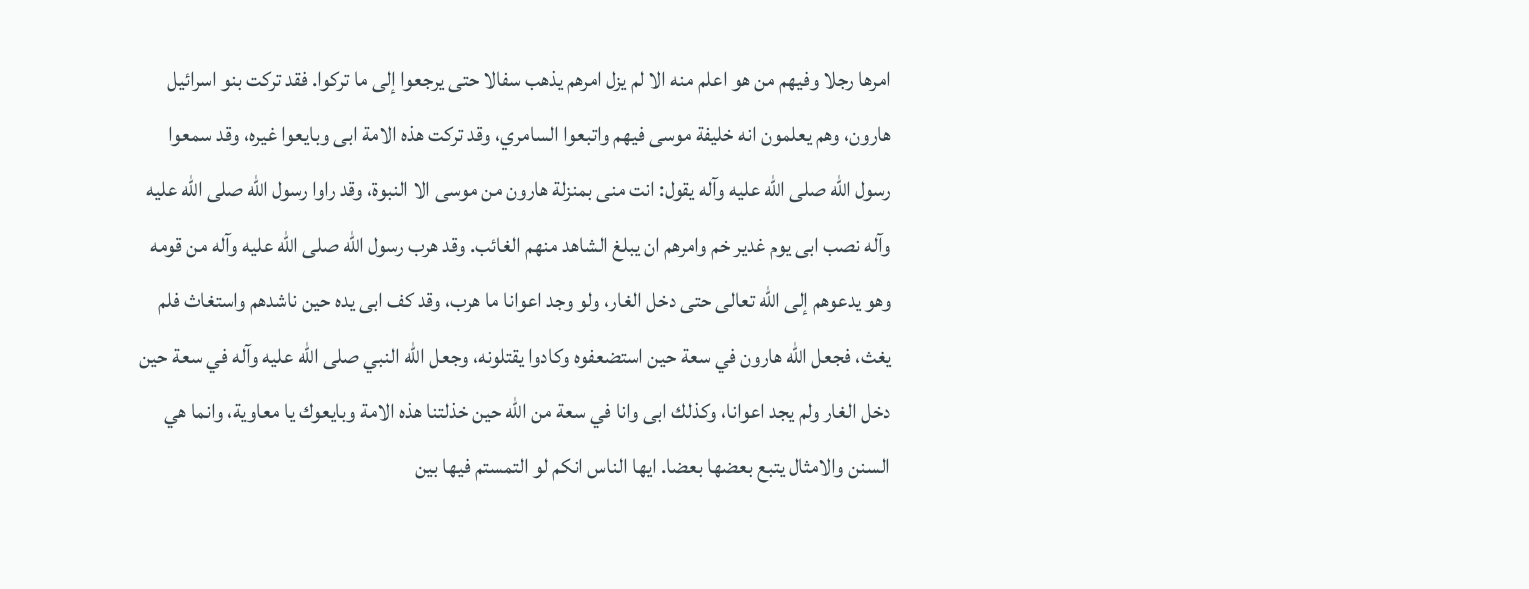امرها رجلا وفيهم من هو اعلم منه الا لم يزل امرهم يذهب سفالا حتى يرجعوا إلى ما تركوا. فقد تركت بنو اسرائيل هارون، وهم يعلمون انه خليفة موسى فيهم واتبعوا السامري، وقد تركت هذه الامة ابى وبايعوا غيره، وقد سمعوا رسول الله صلى الله عليه وآله يقول: انت منى بمنزلة هارون من موسى الا النبوة، وقد راوا رسول الله صلى الله عليه وآله نصب ابى يوم غدير خم وامرهم ان يبلغ الشاهد منهم الغائب. وقد هرب رسول الله صلى الله عليه وآله من قومه وهو يدعوهم إلى الله تعالى حتى دخل الغار، ولو وجد اعوانا ما هرب، وقد كف ابى يده حين ناشدهم واستغاث فلم يغث، فجعل الله هارون في سعة حين استضعفوه وكادوا يقتلونه، وجعل الله النبي صلى الله عليه وآله في سعة حين دخل الغار ولم يجد اعوانا، وكذلك ابى وانا في سعة من الله حين خذلتنا هذه الامة وبايعوك يا معاوية، وانما هي السنن والامثال يتبع بعضها بعضا. ايها الناس انكم لو التمستم فيها بين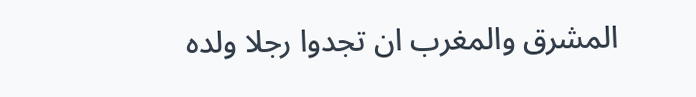المشرق والمغرب ان تجدوا رجلا ولده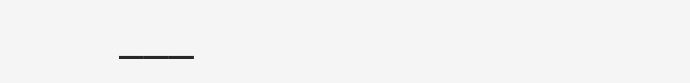___